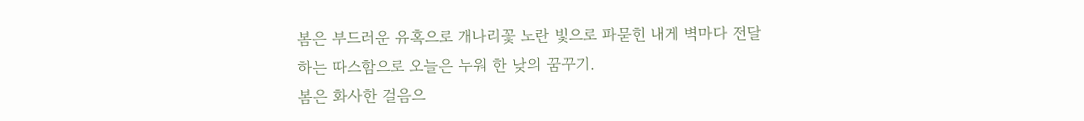봄은 부드러운 유혹으로 개나리꽃 노란 빛으로 파묻힌 내게 벽마다 전달하는 따스함으로 오늘은 누워 한 낮의 꿈꾸기.
봄은 화사한 걸음으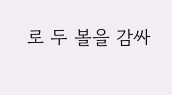로 두 볼을 감싸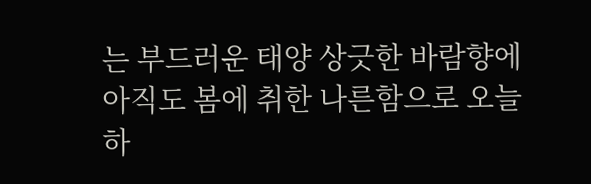는 부드러운 태양 상긋한 바람향에 아직도 봄에 취한 나른함으로 오늘 하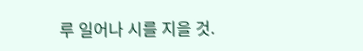루 일어나 시를 지을 것.